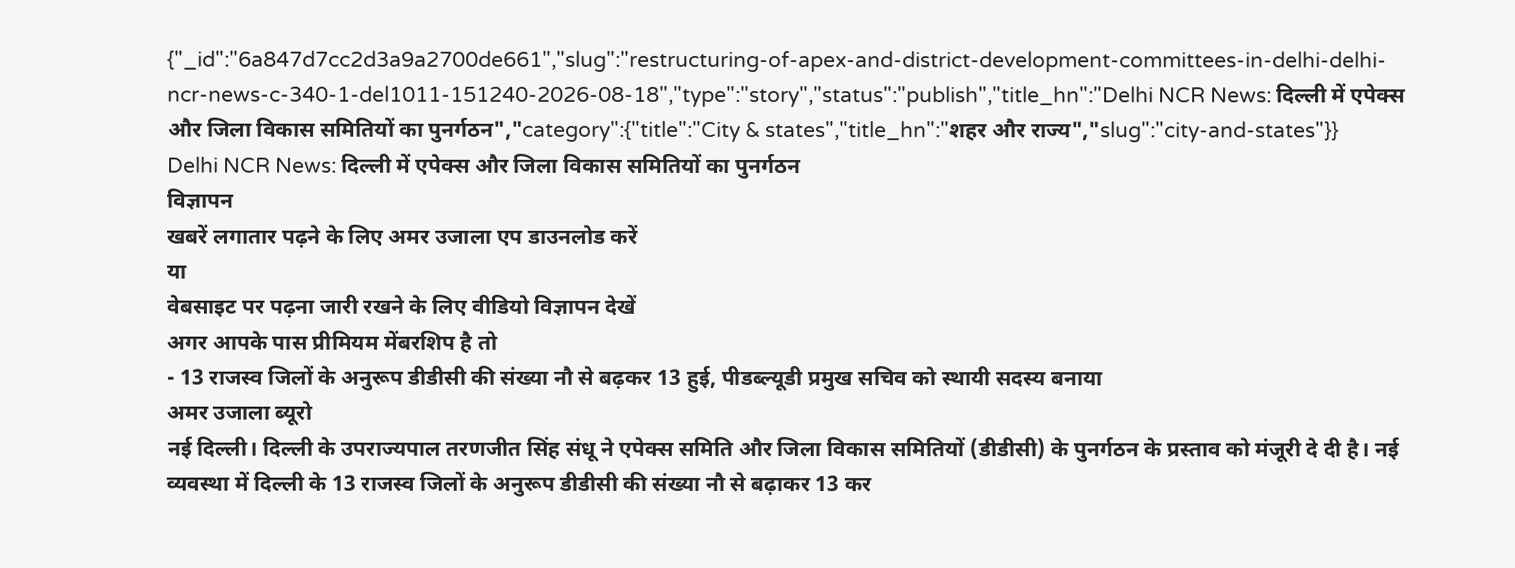{"_id":"6a847d7cc2d3a9a2700de661","slug":"restructuring-of-apex-and-district-development-committees-in-delhi-delhi-ncr-news-c-340-1-del1011-151240-2026-08-18","type":"story","status":"publish","title_hn":"Delhi NCR News: दिल्ली में एपेक्स और जिला विकास समितियों का पुनर्गठन","category":{"title":"City & states","title_hn":"शहर और राज्य","slug":"city-and-states"}}
Delhi NCR News: दिल्ली में एपेक्स और जिला विकास समितियों का पुनर्गठन
विज्ञापन
खबरें लगातार पढ़ने के लिए अमर उजाला एप डाउनलोड करें
या
वेबसाइट पर पढ़ना जारी रखने के लिए वीडियो विज्ञापन देखें
अगर आपके पास प्रीमियम मेंबरशिप है तो
- 13 राजस्व जिलों के अनुरूप डीडीसी की संख्या नौ से बढ़कर 13 हुई, पीडब्ल्यूडी प्रमुख सचिव को स्थायी सदस्य बनाया
अमर उजाला ब्यूरो
नई दिल्ली। दिल्ली के उपराज्यपाल तरणजीत सिंह संधू ने एपेक्स समिति और जिला विकास समितियों (डीडीसी) के पुनर्गठन के प्रस्ताव को मंजूरी दे दी है। नई व्यवस्था में दिल्ली के 13 राजस्व जिलों के अनुरूप डीडीसी की संख्या नौ से बढ़ाकर 13 कर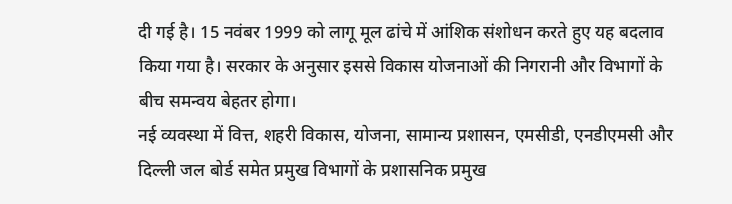दी गई है। 15 नवंबर 1999 को लागू मूल ढांचे में आंशिक संशोधन करते हुए यह बदलाव किया गया है। सरकार के अनुसार इससे विकास योजनाओं की निगरानी और विभागों के बीच समन्वय बेहतर होगा।
नई व्यवस्था में वित्त, शहरी विकास, योजना, सामान्य प्रशासन, एमसीडी, एनडीएमसी और दिल्ली जल बोर्ड समेत प्रमुख विभागों के प्रशासनिक प्रमुख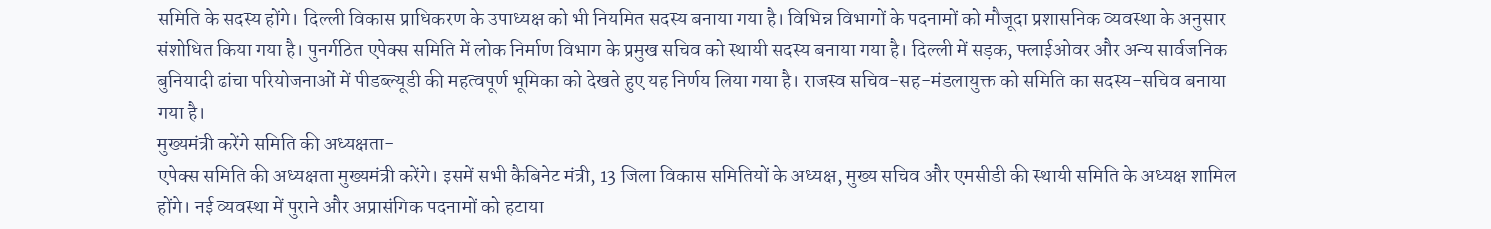समिति के सदस्य होंगे। दिल्ली विकास प्राधिकरण के उपाध्यक्ष को भी नियमित सदस्य बनाया गया है। विभिन्न विभागों के पदनामों को मौजूदा प्रशासनिक व्यवस्था के अनुसार संशोधित किया गया है। पुनर्गठित एपेक्स समिति में लोक निर्माण विभाग के प्रमुख सचिव को स्थायी सदस्य बनाया गया है। दिल्ली में सड़क, फ्लाईओवर और अन्य सार्वजनिक बुनियादी ढांचा परियोजनाओं में पीडब्ल्यूडी की महत्वपूर्ण भूमिका को देखते हुए यह निर्णय लिया गया है। राजस्व सचिव-सह-मंडलायुक्त को समिति का सदस्य-सचिव बनाया गया है।
मुख्यमंत्री करेंगे समिति की अध्यक्षता-
एपेक्स समिति की अध्यक्षता मुख्यमंत्री करेंगे। इसमें सभी कैबिनेट मंत्री, 13 जिला विकास समितियों के अध्यक्ष, मुख्य सचिव और एमसीडी की स्थायी समिति के अध्यक्ष शामिल होंगे। नई व्यवस्था में पुराने और अप्रासंगिक पदनामों को हटाया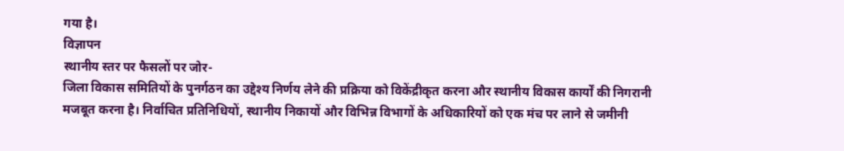गया है।
विज्ञापन
स्थानीय स्तर पर फैसलों पर जोर-
जिला विकास समितियों के पुनर्गठन का उद्देश्य निर्णय लेने की प्रक्रिया को विकेंद्रीकृत करना और स्थानीय विकास कार्यों की निगरानी मजबूत करना है। निर्वाचित प्रतिनिधियों, स्थानीय निकायों और विभिन्न विभागों के अधिकारियों को एक मंच पर लाने से जमीनी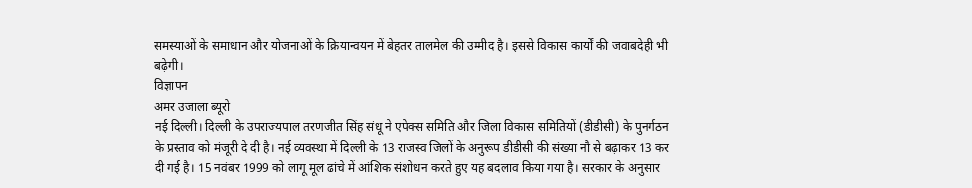समस्याओं के समाधान और योजनाओं के क्रियान्वयन में बेहतर तालमेल की उम्मीद है। इससे विकास कार्यों की जवाबदेही भी बढ़ेगी।
विज्ञापन
अमर उजाला ब्यूरो
नई दिल्ली। दिल्ली के उपराज्यपाल तरणजीत सिंह संधू ने एपेक्स समिति और जिला विकास समितियों (डीडीसी) के पुनर्गठन के प्रस्ताव को मंजूरी दे दी है। नई व्यवस्था में दिल्ली के 13 राजस्व जिलों के अनुरूप डीडीसी की संख्या नौ से बढ़ाकर 13 कर दी गई है। 15 नवंबर 1999 को लागू मूल ढांचे में आंशिक संशोधन करते हुए यह बदलाव किया गया है। सरकार के अनुसार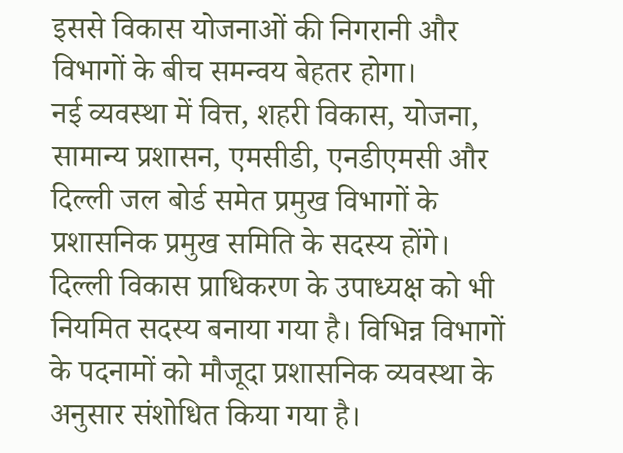इससे विकास योजनाओं की निगरानी और विभागों के बीच समन्वय बेहतर होगा।
नई व्यवस्था में वित्त, शहरी विकास, योजना, सामान्य प्रशासन, एमसीडी, एनडीएमसी और दिल्ली जल बोर्ड समेत प्रमुख विभागों के प्रशासनिक प्रमुख समिति के सदस्य होंगे। दिल्ली विकास प्राधिकरण के उपाध्यक्ष को भी नियमित सदस्य बनाया गया है। विभिन्न विभागों के पदनामों को मौजूदा प्रशासनिक व्यवस्था के अनुसार संशोधित किया गया है।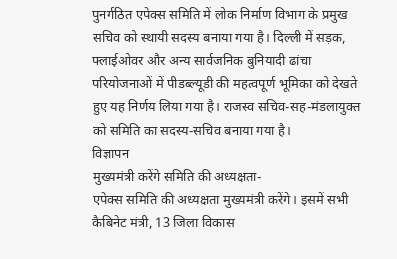पुनर्गठित एपेक्स समिति में लोक निर्माण विभाग के प्रमुख सचिव को स्थायी सदस्य बनाया गया है। दिल्ली में सड़क, फ्लाईओवर और अन्य सार्वजनिक बुनियादी ढांचा परियोजनाओं में पीडब्ल्यूडी की महत्वपूर्ण भूमिका को देखते हुए यह निर्णय लिया गया है। राजस्व सचिव-सह-मंडलायुक्त को समिति का सदस्य-सचिव बनाया गया है।
विज्ञापन
मुख्यमंत्री करेंगे समिति की अध्यक्षता-
एपेक्स समिति की अध्यक्षता मुख्यमंत्री करेंगे। इसमें सभी कैबिनेट मंत्री, 13 जिला विकास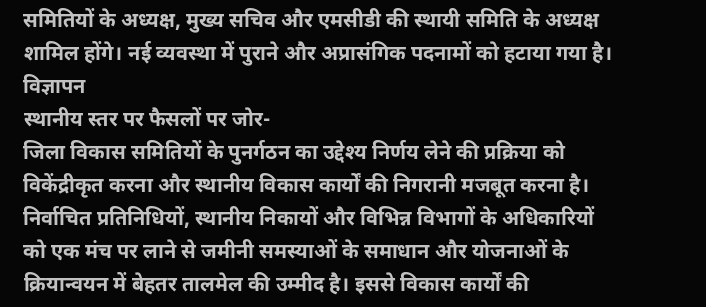समितियों के अध्यक्ष, मुख्य सचिव और एमसीडी की स्थायी समिति के अध्यक्ष शामिल होंगे। नई व्यवस्था में पुराने और अप्रासंगिक पदनामों को हटाया गया है।
विज्ञापन
स्थानीय स्तर पर फैसलों पर जोर-
जिला विकास समितियों के पुनर्गठन का उद्देश्य निर्णय लेने की प्रक्रिया को विकेंद्रीकृत करना और स्थानीय विकास कार्यों की निगरानी मजबूत करना है। निर्वाचित प्रतिनिधियों, स्थानीय निकायों और विभिन्न विभागों के अधिकारियों को एक मंच पर लाने से जमीनी समस्याओं के समाधान और योजनाओं के क्रियान्वयन में बेहतर तालमेल की उम्मीद है। इससे विकास कार्यों की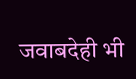जवाबदेही भी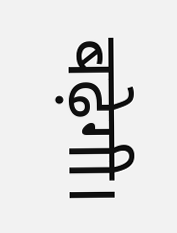बढ़ेगी।